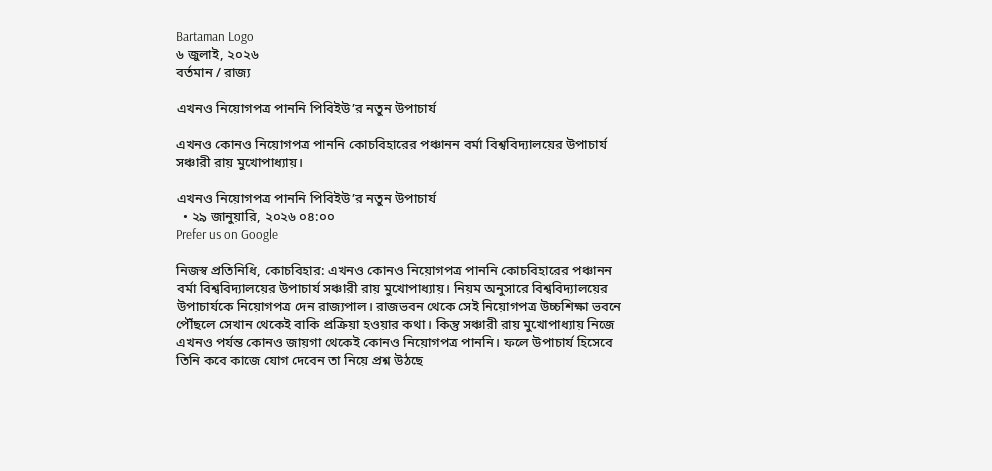Bartaman Logo
৬ জুলাই, ২০২৬
বর্তমান / রাজ্য

এখনও নিয়োগপত্র পাননি পিবিইউ’র নতুন উপাচার্য

এখনও কোনও নিয়োগপত্র পাননি কোচবিহারের পঞ্চানন বর্মা বিশ্ববিদ্যালয়ের উপাচার্য সঞ্চারী রায় মুখোপাধ্যায়।

এখনও নিয়োগপত্র পাননি পিবিইউ’র নতুন উপাচার্য
  • ২৯ জানুয়ারি, ২০২৬ ০৪:০০
Prefer us on Google

নিজস্ব প্রতিনিধি, কোচবিহার: এখনও কোনও নিয়োগপত্র পাননি কোচবিহারের পঞ্চানন বর্মা বিশ্ববিদ্যালয়ের উপাচার্য সঞ্চারী রায় মুখোপাধ্যায়। নিয়ম অনুসারে বিশ্ববিদ্যালয়ের উপাচার্যকে নিয়োগপত্র দেন রাজ্যপাল। রাজভবন থেকে সেই নিয়োগপত্র উচ্চশিক্ষা ভবনে পৌঁছলে সেখান থেকেই বাকি প্রক্রিয়া হওয়ার কথা। কিন্তু সঞ্চারী রায় মুখোপাধ্যায় নিজে এখনও পর্যন্ত কোনও জায়গা থেকেই কোনও নিয়োগপত্র পাননি। ফলে উপাচার্য হিসেবে তিনি কবে কাজে যোগ দেবেন তা নিয়ে প্রশ্ন উঠছে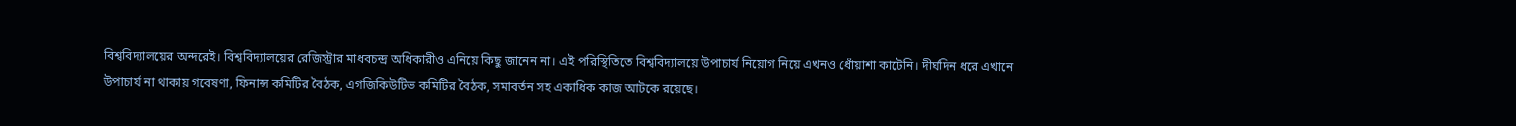বিশ্ববিদ্যালয়ের অন্দরেই। বিশ্ববিদ্যালয়ের রেজিস্ট্রার মাধবচন্দ্র অধিকারীও এনিয়ে কিছু জানেন না। এই পরিস্থিতিতে বিশ্ববিদ্যালয়ে উপাচার্য নিয়োগ নিয়ে এখনও ধোঁয়াশা কাটেনি। দীর্ঘদিন ধরে এখানে উপাচার্য না থাকায় গবেষণা, ফিনান্স কমিটির বৈঠক, এগজিকিউটিভ কমিটির বৈঠক, সমাবর্তন সহ একাধিক কাজ আটকে রয়েছে।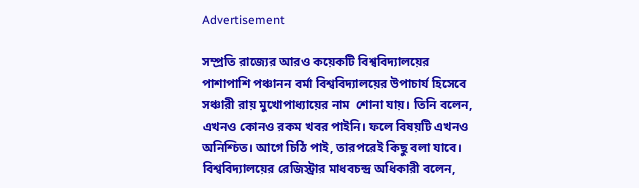Advertisement

সম্প্রতি রাজ্যের আরও কয়েকটি বিশ্ববিদ্যালয়ের পাশাপাশি পঞ্চানন বর্মা বিশ্ববিদ্যালয়ের উপাচার্য হিসেবে সঞ্চারী রায় মুখোপাধ্যায়ের নাম  শোনা যায়। তিনি বলেন, এখনও কোনও রকম খবর পাইনি। ফলে বিষয়টি এখনও অনিশ্চিত। আগে চিঠি পাই, তারপরেই কিছু বলা যাবে। বিশ্ববিদ্যালয়ের রেজিস্ট্রার মাধবচন্দ্র অধিকারী বলেন,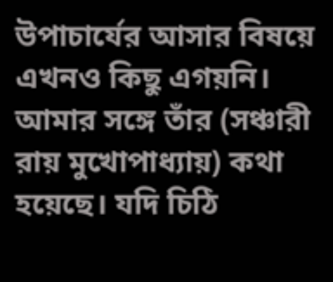উপাচার্যের আসার বিষয়ে এখনও কিছু এগয়নি। আমার সঙ্গে তাঁর (সঞ্চারী রায় মুখোপাধ্যায়) কথা হয়েছে। যদি চিঠি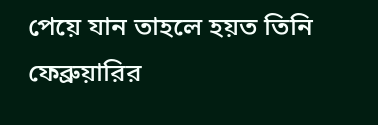পেয়ে যান তাহলে হয়ত তিনি ফেব্রুয়ারির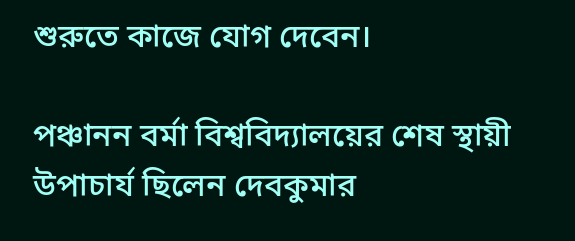শুরুতে কাজে যোগ দেবেন।

পঞ্চানন বর্মা বিশ্ববিদ্যালয়ের শেষ স্থায়ী উপাচার্য ছিলেন দেবকুমার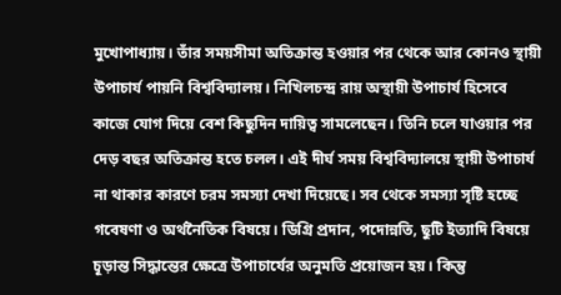মুখোপাধ্যায়। তাঁর সময়সীমা অতিক্রান্ত হওয়ার পর থেকে আর কোনও স্থায়ী উপাচার্য পায়নি বিশ্ববিদ্যালয়। নিখিলচন্দ্র রায় অস্থায়ী উপাচার্য হিসেবে কাজে যোগ দিয়ে বেশ কিছুদিন দায়িত্ব সামলেছেন। তিনি চলে যাওয়ার পর দেড় বছর অতিক্রান্ত হতে চলল। এই দীর্ঘ সময় বিশ্ববিদ্যালয়ে স্থায়ী উপাচার্য না থাকার কারণে চরম সমস্যা দেখা দিয়েছে। সব থেকে সমস্যা সৃষ্টি হচ্ছে গবেষণা ও অর্থনৈতিক বিষয়ে। ডিগ্রি প্রদান, পদোন্নতি, ছুটি ইত্যাদি বিষয়ে চূড়ান্ত সিদ্ধান্তের ক্ষেত্রে উপাচার্যের অনুমতি প্রয়োজন হয়। কিন্তু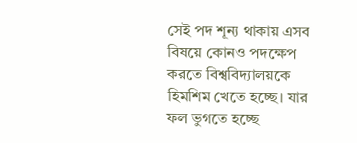সেই পদ শূন্য থাকায় এসব বিষয়ে কোনও পদক্ষেপ করতে বিশ্ববিদ্যালয়কে হিমশিম খেতে হচ্ছে। যার ফল ভুগতে হচ্ছে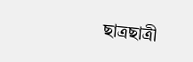ছাত্রছাত্রী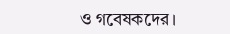ও গবেষকদের।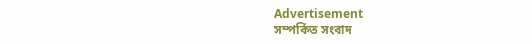Advertisement
সম্পর্কিত সংবাদ